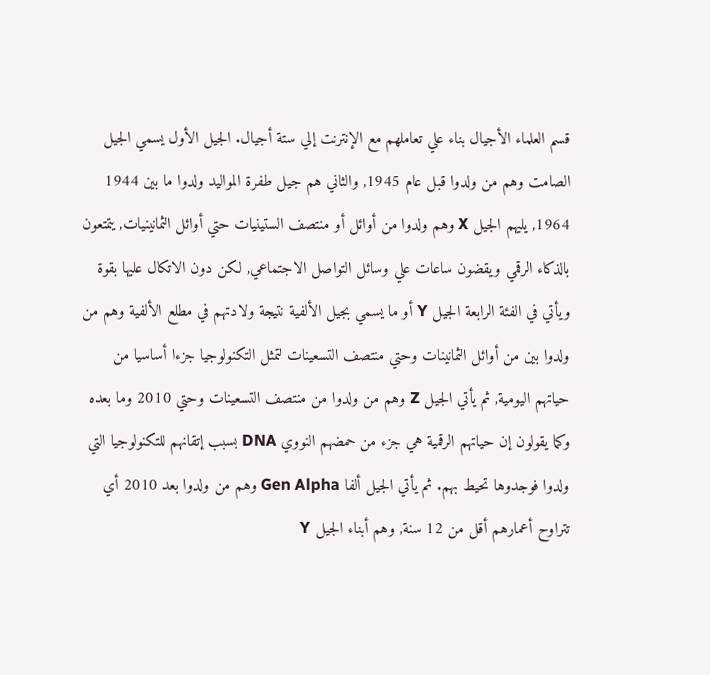قسم العلماء الأجيال بناء علي تعاملهم مع الإنترنت إلي ستة أجيال. الجيل الأول يسمي الجيل الصامت وهم من ولدوا قبل عام 1945, والثاني هم جيل طفرة المواليد ولدوا ما بين 1944 1964, يليهم الجيل X وهم ولدوا من أوائل أو منتصف الستينيات حتي أوائل الثمانينيات, يتمتعون بالذكاء الرقمي ويقضون ساعات علي وسائل التواصل الاجتماعي, لكن دون الاتكال عليها بقوة ويأتي في الفئة الرابعة الجيل Y أو ما يسمي بجيل الألفية نتيجة ولادتهم في مطلع الألفية وهم من ولدوا بين من أوائل الثمانينات وحتي منتصف التسعينات لتمثل التكنولوجيا جزءا أساسيا من حياتهم اليومية, ثم يأتي الجيل Z وهم من ولدوا من منتصف التسعينات وحتي 2010 وما بعده وكما يقولون إن حياتهم الرقمية هي جزء من حمضهم النووي DNA بسبب إتقانهم للتكنولوجيا التي ولدوا فوجدوها تحيط بهم. ثم يأتي الجيل ألفا Gen Alpha وهم من ولدوا بعد 2010 أي تتراوح أعمارهم أقل من 12 سنة, وهم أبناء الجيل Y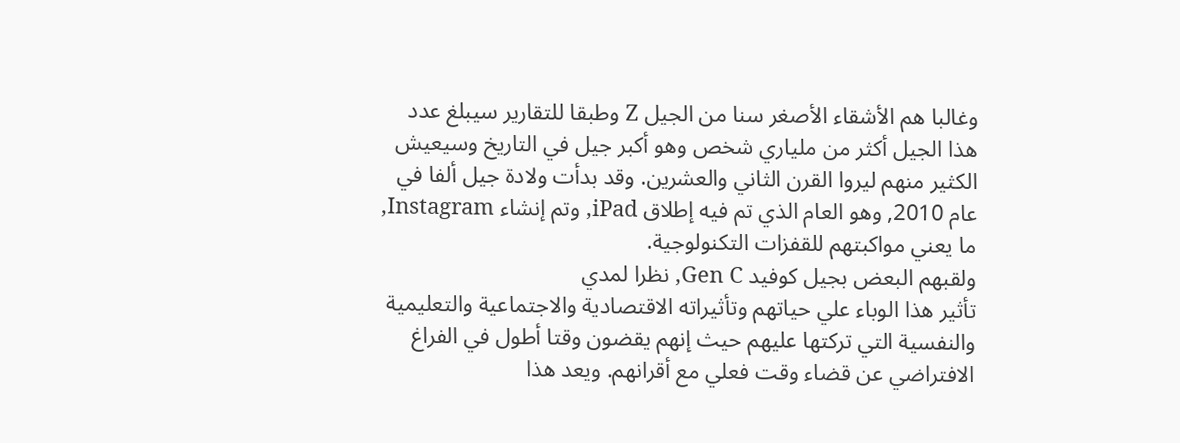وغالبا هم الأشقاء الأصغر سنا من الجيل Z وطبقا للتقارير سيبلغ عدد هذا الجيل أكثر من ملياري شخص وهو أكبر جيل في التاريخ وسيعيش الكثير منهم ليروا القرن الثاني والعشرين. وقد بدأت ولادة جيل ألفا في عام 2010, وهو العام الذي تم فيه إطلاق iPad, وتم إنشاء Instagram, ما يعني مواكبتهم للقفزات التكنولوجية.
ولقبهم البعض بجيل كوفيد Gen C, نظرا لمدي
تأثير هذا الوباء علي حياتهم وتأثيراته الاقتصادية والاجتماعية والتعليمية
والنفسية التي تركتها عليهم حيث إنهم يقضون وقتا أطول في الفراغ
الافتراضي عن قضاء وقت فعلي مع أقرانهم. ويعد هذا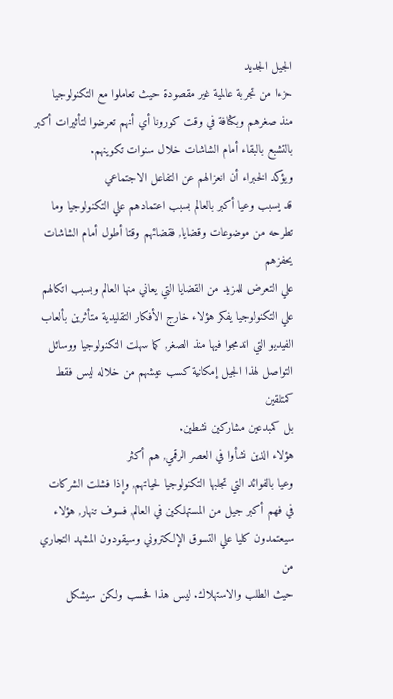الجيل الجديد
حزءا من تجربة عالمية غير مقصودة حيث تعاملوا مع التكنولوجيا
منذ صغرهم وبكثافة في وقت كورونا أي أنهم تعرضوا لتأثيرات أكبر
بالتشبع بالبقاء أمام الشاشات خلال سنوات تكوينهم.
ويؤكد الخبراء أن انعزالهم عن التفاعل الاجتماعي
قد يسبب وعيا أكبر بالعالم بسبب اعتمادهم علي التكنولوجيا وما
تطرحه من موضوعات وقضايا, فقضائهم وقتا أطول أمام الشاشات يحفزهم
علي التعرض للمزيد من القضايا التي يعاني منها العالم وبسبب اتكالهم
علي التكنولوجيا يفكر هؤلاء خارج الأفكار التقليدية متأثرين بألعاب
الفيديو التي اندمجوا فيها منذ الصغر, كما سهلت التكنولوجيا ووسائل
التواصل لهذا الجيل إمكانية كسب عيشهم من خلاله ليس فقط كمتلقين
بل كمبدعين مشاركين نشطين.
هؤلاء الذين نشأوا في العصر الرقمي, هم أكثر
وعيا بالفوائد التي تجلبها التكنولوجيا لحياتهم, وإذا فشلت الشركات
في فهم أكبر جيل من المستهلكين في العالم, فسوف تنهار, هؤلاء
سيعتمدون كليا علي التسوق الإلكتروني وسيقودون المشهد التجاري من
حيث الطلب والاستهلاك. ليس هذا فحسب ولكن سيشكل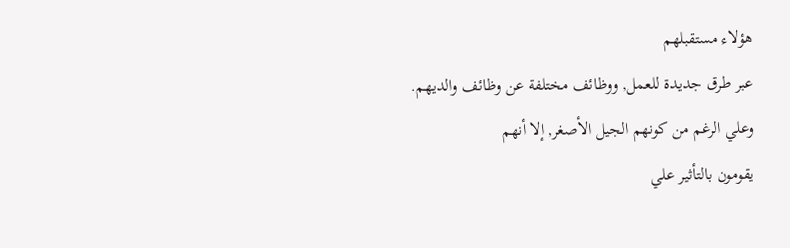هؤلاء مستقبلهم
عبر طرق جديدة للعمل, ووظائف مختلفة عن وظائف والديهم.
وعلي الرغم من كونهم الجيل الأصغر, إلا أنهم
يقومون بالتأثير علي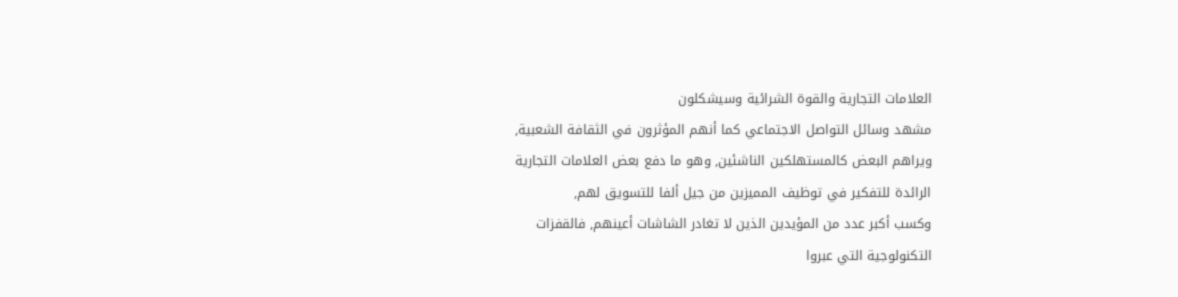العلامات التجارية والقوة الشرائية وسيشكلون
مشهد وسائل التواصل الاجتماعي كما أنهم المؤثرون في الثقافة الشعبية,
ويراهم البعض كالمستهلكين الناشئين, وهو ما دفع بعض العلامات التجارية
الرائدة للتفكير في توظيف المميزين من جيل ألفا للتسويق لهم,
وكسب أكبر عدد من المؤيدين الذين لا تغادر الشاشات أعينهم, فالقفزات
التكنولوجية التي عبروا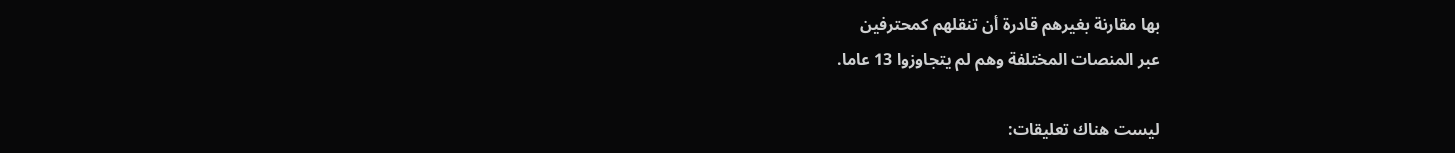بها مقارنة بغيرهم قادرة أن تنقلهم كمحترفين
عبر المنصات المختلفة وهم لم يتجاوزوا 13 عاما.

ليست هناك تعليقات: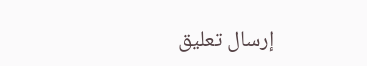إرسال تعليق